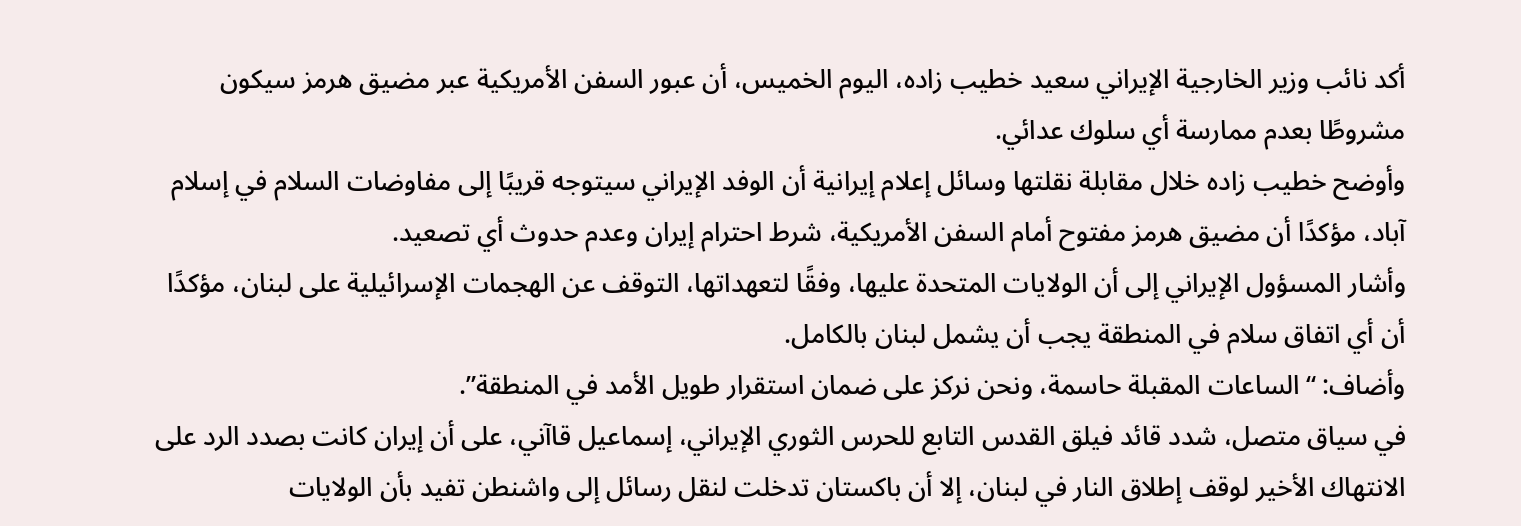أكد نائب وزير الخارجية الإيراني سعيد خطيب زاده، اليوم الخميس، أن عبور السفن الأمريكية عبر مضيق هرمز سيكون مشروطًا بعدم ممارسة أي سلوك عدائي.
وأوضح خطيب زاده خلال مقابلة نقلتها وسائل إعلام إيرانية أن الوفد الإيراني سيتوجه قريبًا إلى مفاوضات السلام في إسلام آباد، مؤكدًا أن مضيق هرمز مفتوح أمام السفن الأمريكية، شرط احترام إيران وعدم حدوث أي تصعيد.
وأشار المسؤول الإيراني إلى أن الولايات المتحدة عليها، وفقًا لتعهداتها، التوقف عن الهجمات الإسرائيلية على لبنان، مؤكدًا أن أي اتفاق سلام في المنطقة يجب أن يشمل لبنان بالكامل.
وأضاف: “الساعات المقبلة حاسمة، ونحن نركز على ضمان استقرار طويل الأمد في المنطقة”.
في سياق متصل، شدد قائد فيلق القدس التابع للحرس الثوري الإيراني، إسماعيل قاآني، على أن إيران كانت بصدد الرد على الانتهاك الأخير لوقف إطلاق النار في لبنان، إلا أن باكستان تدخلت لنقل رسائل إلى واشنطن تفيد بأن الولايات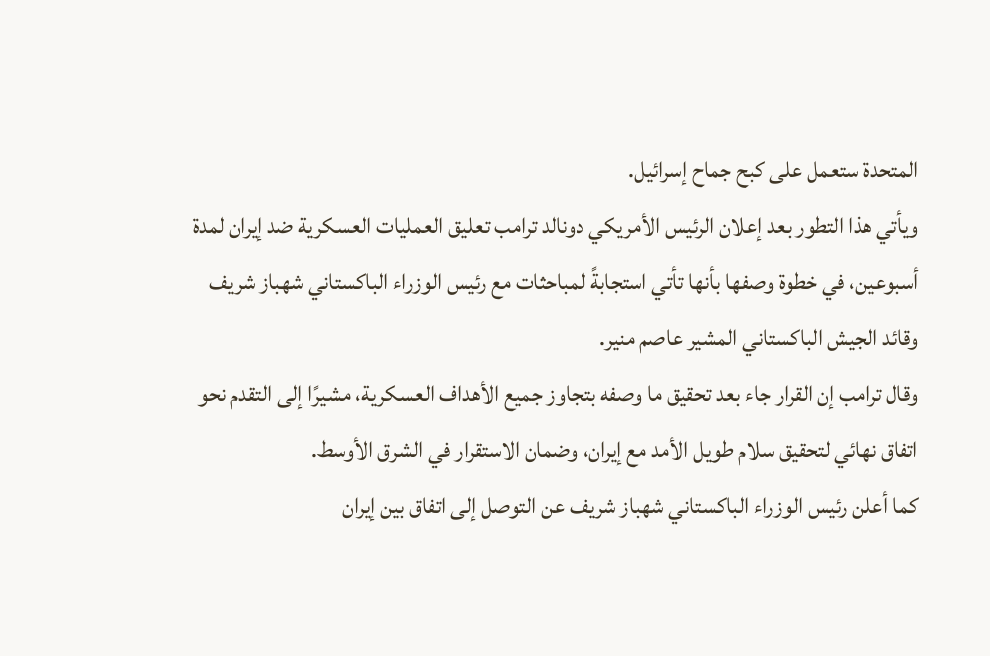المتحدة ستعمل على كبح جماح إسرائيل.
ويأتي هذا التطور بعد إعلان الرئيس الأمريكي دونالد ترامب تعليق العمليات العسكرية ضد إيران لمدة أسبوعين، في خطوة وصفها بأنها تأتي استجابةً لمباحثات مع رئيس الوزراء الباكستاني شهباز شريف وقائد الجيش الباكستاني المشير عاصم منير.
وقال ترامب إن القرار جاء بعد تحقيق ما وصفه بتجاوز جميع الأهداف العسكرية، مشيرًا إلى التقدم نحو اتفاق نهائي لتحقيق سلام طويل الأمد مع إيران، وضمان الاستقرار في الشرق الأوسط.
كما أعلن رئيس الوزراء الباكستاني شهباز شريف عن التوصل إلى اتفاق بين إيران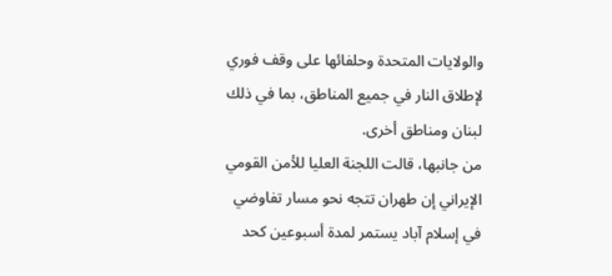والولايات المتحدة وحلفائها على وقف فوري لإطلاق النار في جميع المناطق، بما في ذلك لبنان ومناطق أخرى.
من جانبها، قالت اللجنة العليا للأمن القومي الإيراني إن طهران تتجه نحو مسار تفاوضي في إسلام آباد يستمر لمدة أسبوعين كحد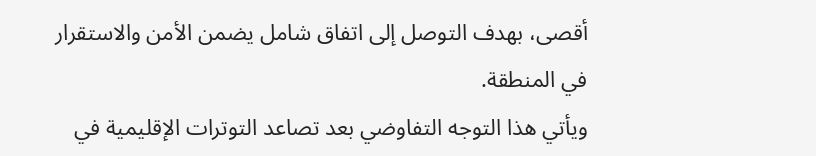أقصى، بهدف التوصل إلى اتفاق شامل يضمن الأمن والاستقرار في المنطقة.
ويأتي هذا التوجه التفاوضي بعد تصاعد التوترات الإقليمية في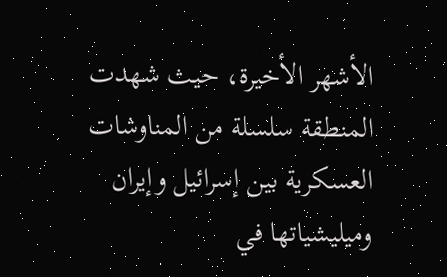الأشهر الأخيرة، حيث شهدت المنطقة سلسلة من المناوشات العسكرية بين إسرائيل وإيران وميليشياتها في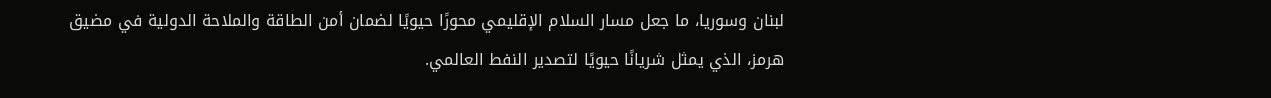لبنان وسوريا، ما جعل مسار السلام الإقليمي محورًا حيويًا لضمان أمن الطاقة والملاحة الدولية في مضيق هرمز، الذي يمثل شريانًا حيويًا لتصدير النفط العالمي.